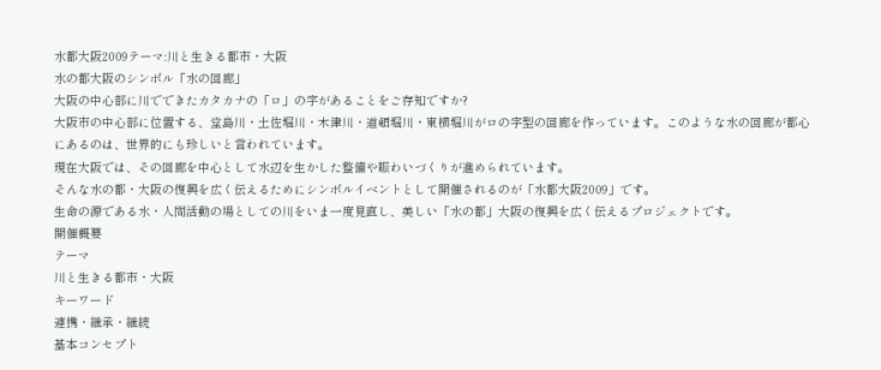水都大阪2009テーマ:川と生きる都市・大阪
水の都大阪のシンボル「水の回廊」
大阪の中心部に川でできたカタカナの「ロ」の字があることをご存知ですか?
大阪市の中心部に位置する、堂島川・土佐堀川・木津川・道頓堀川・東横堀川がロの字型の回廊を作っています。このような水の回廊が都心にあるのは、世界的にも珍しいと言われています。
現在大阪では、その回廊を中心として水辺を生かした整備や賑わいづくりが進められています。
そんな水の都・大阪の復興を広く伝えるためにシンボルイベントとして開催されるのが「水都大阪2009」です。
生命の源である水・人間活動の場としての川をいま一度見直し、美しい「水の都」大阪の復興を広く伝えるプロジェクトです。
開催概要
テーマ
川と生きる都市・大阪
キーワード
連携・継承・継続
基本コンセプト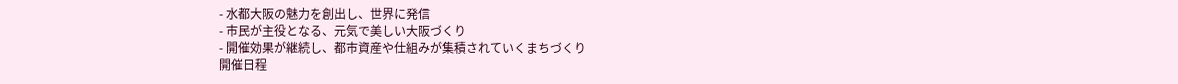- 水都大阪の魅力を創出し、世界に発信
- 市民が主役となる、元気で美しい大阪づくり
- 開催効果が継続し、都市資産や仕組みが集積されていくまちづくり
開催日程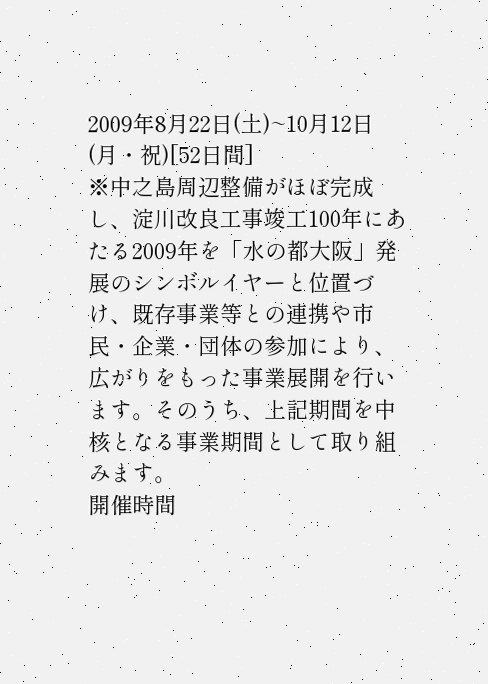2009年8月22日(土)~10月12日(月・祝)[52日間]
※中之島周辺整備がほぼ完成し、淀川改良工事竣工100年にあたる2009年を「水の都大阪」発展のシンボルイヤーと位置づけ、既存事業等との連携や市民・企業・団体の参加により、広がりをもった事業展開を行います。そのうち、上記期間を中核となる事業期間として取り組みます。
開催時間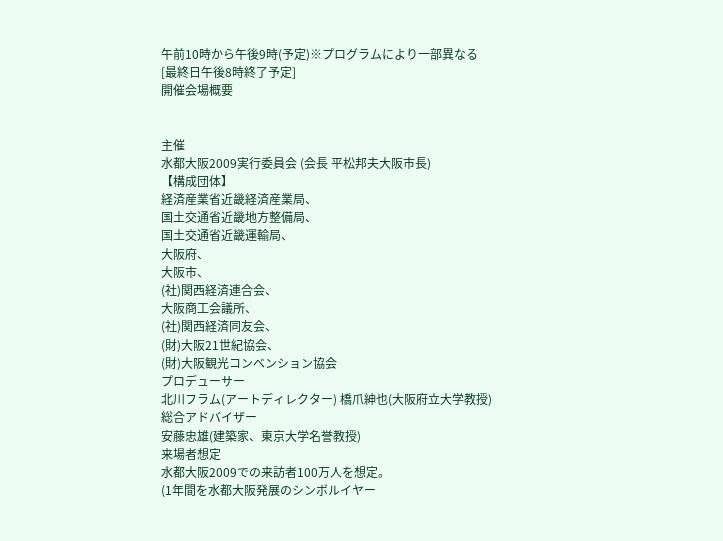午前10時から午後9時(予定)※プログラムにより一部異なる
[最終日午後8時終了予定]
開催会場概要


主催
水都大阪2009実行委員会 (会長 平松邦夫大阪市長)
【構成団体】
経済産業省近畿経済産業局、
国土交通省近畿地方整備局、
国土交通省近畿運輸局、
大阪府、
大阪市、
(社)関西経済連合会、
大阪商工会議所、
(社)関西経済同友会、
(財)大阪21世紀協会、
(財)大阪観光コンベンション協会
プロデューサー
北川フラム(アートディレクター) 橋爪紳也(大阪府立大学教授)
総合アドバイザー
安藤忠雄(建築家、東京大学名誉教授)
来場者想定
水都大阪2009での来訪者100万人を想定。
(1年間を水都大阪発展のシンボルイヤー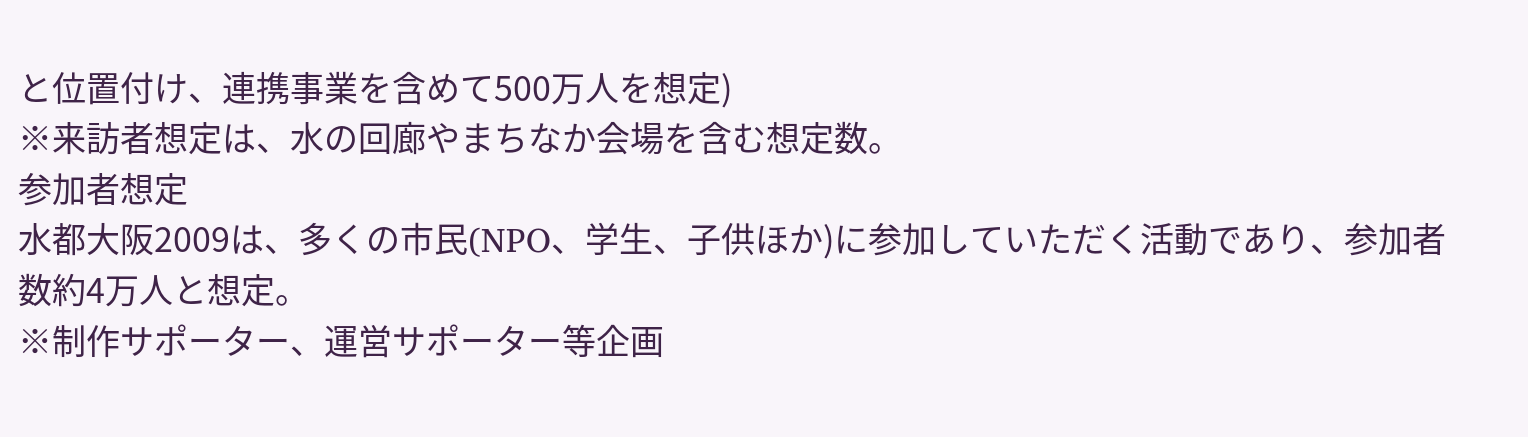と位置付け、連携事業を含めて500万人を想定)
※来訪者想定は、水の回廊やまちなか会場を含む想定数。
参加者想定
水都大阪2009は、多くの市民(NPO、学生、子供ほか)に参加していただく活動であり、参加者数約4万人と想定。
※制作サポーター、運営サポーター等企画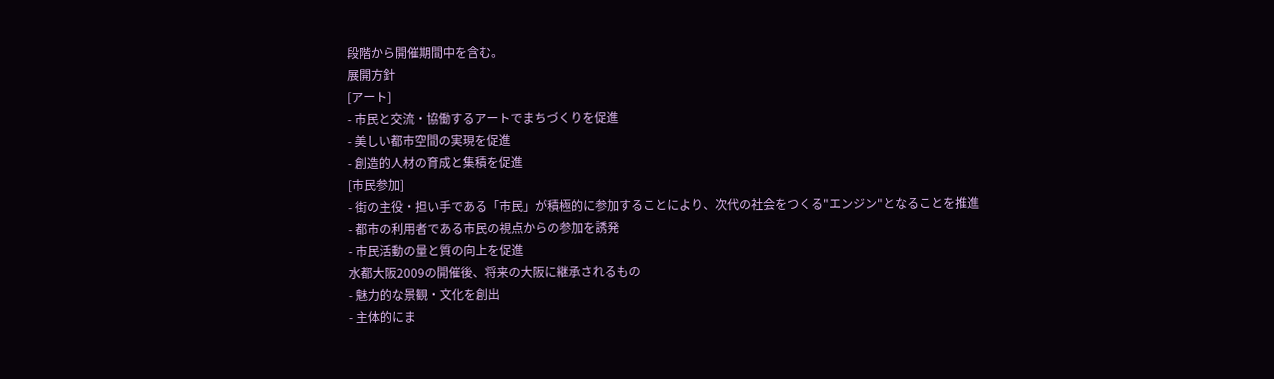段階から開催期間中を含む。
展開方針
[アート]
- 市民と交流・協働するアートでまちづくりを促進
- 美しい都市空間の実現を促進
- 創造的人材の育成と集積を促進
[市民参加]
- 街の主役・担い手である「市民」が積極的に参加することにより、次代の社会をつくる"エンジン"となることを推進
- 都市の利用者である市民の視点からの参加を誘発
- 市民活動の量と質の向上を促進
水都大阪2009の開催後、将来の大阪に継承されるもの
- 魅力的な景観・文化を創出
- 主体的にま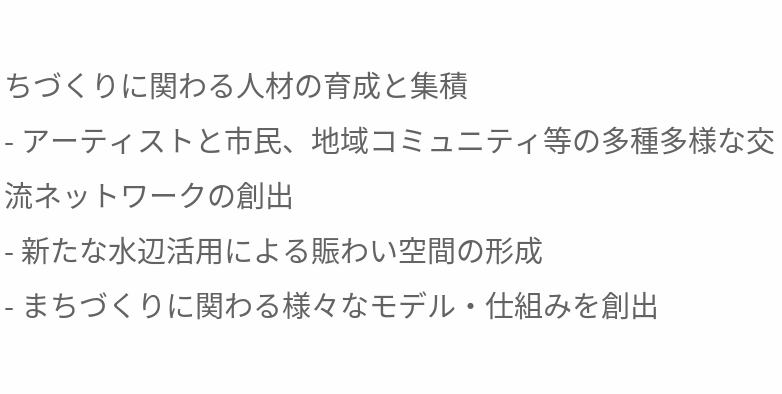ちづくりに関わる人材の育成と集積
- アーティストと市民、地域コミュニティ等の多種多様な交流ネットワークの創出
- 新たな水辺活用による賑わい空間の形成
- まちづくりに関わる様々なモデル・仕組みを創出